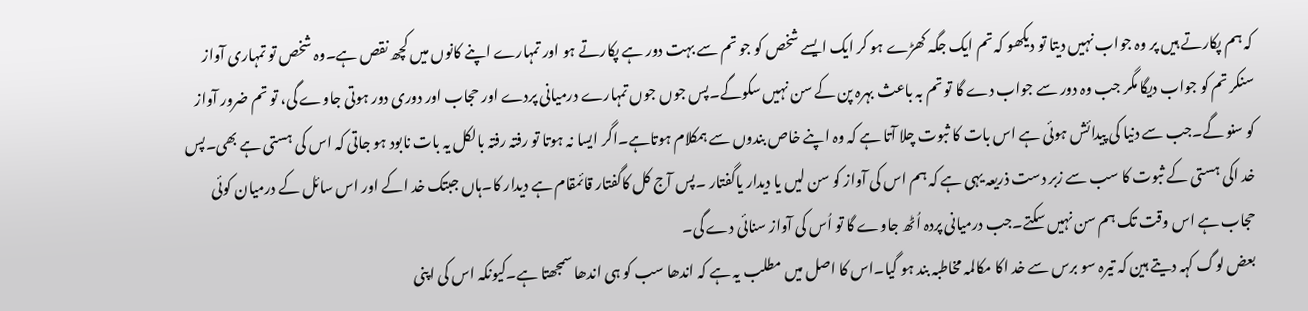کہ ہم پکارتے ہیں پر وہ جواب نہیں دیتا تو دیکھو کہ تم ایک جگہ کھڑے ہو کر ایک ایسے شخص کو جو تم سے بہت دور ہے پکارتے ہو اور تمہارے اپنے کانوں میں کچھ نقص ہے۔وہ شخص تو تمہاری آواز سنکر تم کو جواب دیگا مگر جب وہ دور سے جواب دے گا تو تم بہ باعث بہرہ پن کے سن نہیں سکوگے۔پس جوں جوں تمہارے درمیانی پردے اور حجاب اور دوری دور ہوتی جاوے گی، تو تم ضرور آواز کو سنو گے۔جب سے دنیا کی پیدائش ہوئی ہے اس بات کا ثبوت چلا آتا ہے کہ وہ اپنے خاص بندوں سے ہمکلام ہوتاہے۔اگر ایسا نہ ہوتا تو رفتہ رفتہ بالکل یہ بات نابود ہو جاتی کہ اس کی ہستی ہے بھی۔پس خد اکی ہستی کے ثبوت کا سب سے زبر دست ذریعہ یہی ہے کہ ہم اس کی آواز کو سن لیں یا دیدار یاگفتار ۔پس آج کل کاگفتار قائمقام ہے دیدار کا۔ہاں جبتک خد اکے اور اس سائل کے درمیان کوئی حجاب ہے اس وقت تک ہم سن نہیں سکتے۔جب درمیانی پردہ اُٹھ جاوے گا تو اُس کی آواز سنائی دے گی۔
بعض لوگ کہہ دیتے ہین کہ تیرہ سو برس سے خد اکا مکالمہ مخاطبہ بند ہو گیا۔اس کا اصل میں مطلب یہ ہے کہ اندھا سب کو ہی اندھا سمجھتا ہے۔کیونکہ اس کی اپنی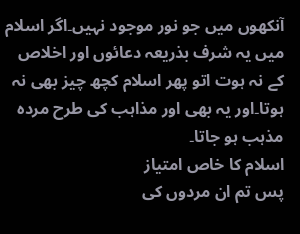آنکھوں میں جو نور موجود نہیں۔اگر اسلام میں یہ شرف بذریعہ دعائوں اور اخلاص کے نہ ہوت اتو پھر اسلام کچھ چیز بھی نہ ہوتا۔اور یہ بھی اور مذاہب کی طرح مردہ مذہب ہو جاتا۔
اسلام کا خاص امتیاز
پس تم ان مردوں کی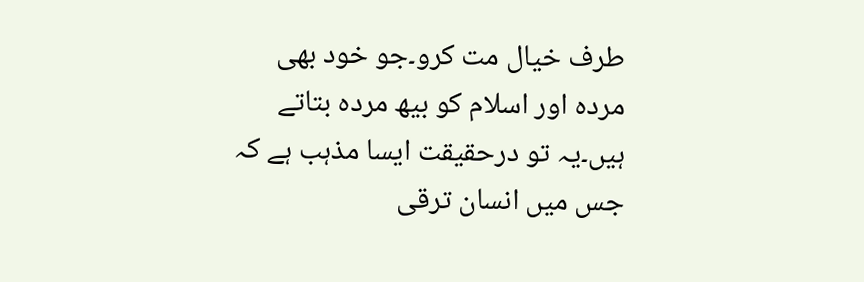طرف خیال مت کرو۔جو خود بھی مردہ اور اسلام کو بیھ مردہ بتاتے ہیں۔یہ تو درحقیقت ایسا مذہب ہے کہ جس میں انسان ترقی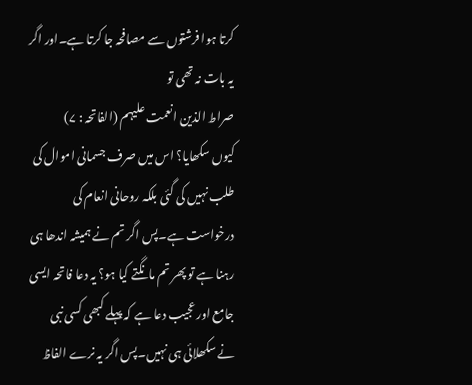کرتا ہوا فرشتوں سے مصافحہ جا کرتا ہے۔اور اگر یہ بات نہ تھی تو
صراط الذین انعمت علیہم (الفاتحہ : ۷)
کیوں سکھایا؟ اس میں صرف جسمانی اموال کی طلب نہیں کی گئی بلکہ روحانی انعام کی درخواست ہے۔پس اگر تم نے ہمیشہ اندھا ہی رہنا ہے تو پھر تم مانگتے کیا ہو؟ یہ دعا فاتحہ ایسی جامع اور عجیب دعا ہے کہ پہلے کبھی کسی نبی نے سکھلائی ہی نہیں۔پس اگر یہ نرے الفاظ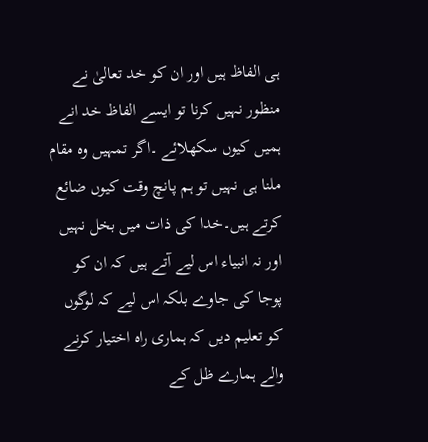ہی الفاظ ہیں اور ان کو خد تعالیٰ نے منظور نہیں کرنا تو ایسے الفاظ خد انے ہمیں کیوں سکھلائے ۔اگر تمہیں وہ مقام ملنا ہی نہیں تو ہم پانچ وقت کیوں ضائع کرتے ہیں۔خدا کی ذات میں بخل نہیں اور نہ انبیاء اس لیے آتے ہیں کہ ان کو پوجا کی جاوے بلکہ اس لیے کہ لوگوں کو تعلیم دیں کہ ہماری راہ اختیار کرنے والے ہمارے ظل کے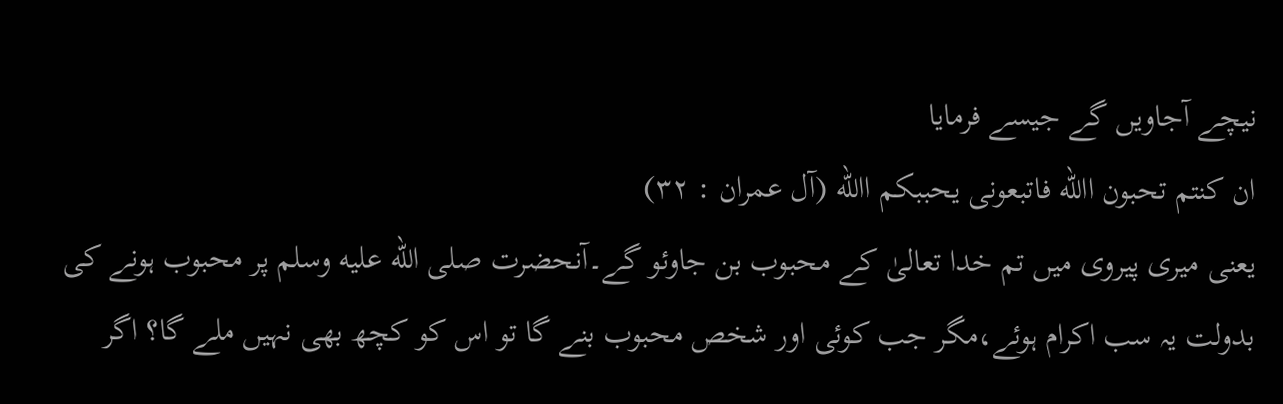نیچے آجاویں گے جیسے فرمایا
ان کنتم تحبون االله فاتبعونی یحببکم االله (آل عمران : ۳۲)
یعنی میری پیروی میں تم خدا تعالیٰ کے محبوب بن جاوئو گے۔آنحضرت صلى الله عليه وسلم پر محبوب ہونے کی بدولت یہ سب اکرام ہوئے،مگر جب کوئی اور شخص محبوب بنے گا تو اس کو کچھ بھی نہیں ملے گا؟ اگر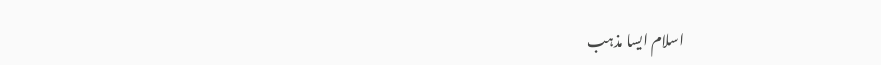اسلام ایسا مذہب